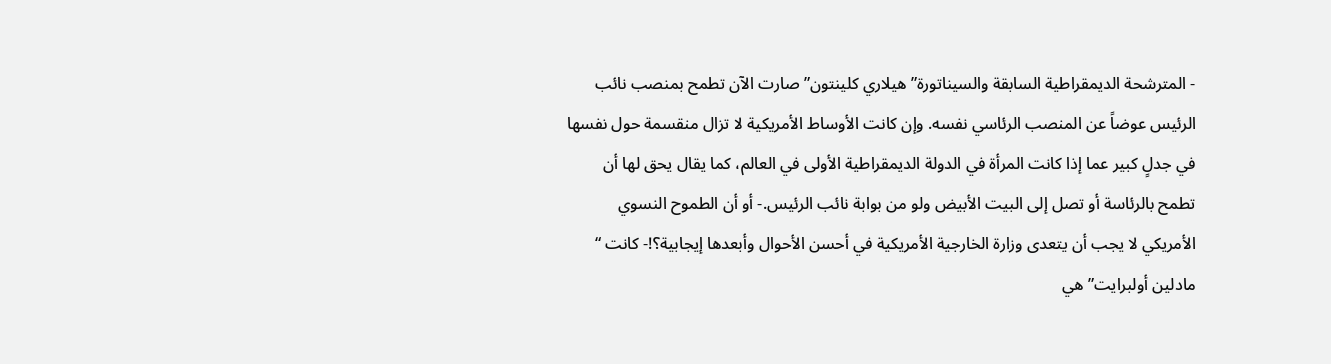- المترشحة الديمقراطية السابقة والسيناتورة” هيلاري كلينتون” صارت الآن تطمح بمنصب نائب الرئيس عوضاً عن المنصب الرئاسي نفسه. وإن كانت الأوساط الأمريكية لا تزال منقسمة حول نفسها في جدلٍ كبير عما إذا كانت المرأة في الدولة الديمقراطية الأولى في العالم، كما يقال يحق لها أن تطمح بالرئاسة أو تصل إلى البيت الأبيض ولو من بوابة نائب الرئيس.- أو أن الطموح النسوي الأمريكي لا يجب أن يتعدى وزارة الخارجية الأمريكية في أحسن الأحوال وأبعدها إيجابية؟!- كانت “ مادلين أولبرايت” هي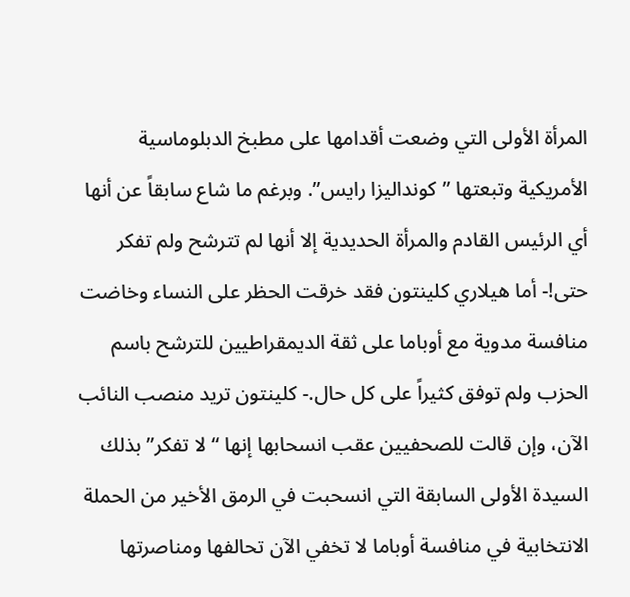المرأة الأولى التي وضعت أقدامها على مطبخ الدبلوماسية الأمريكية وتبعتها ”كونداليزا رايس”. وبرغم ما شاع سابقاً عن أنها أي الرئيس القادم والمرأة الحديدية إلا أنها لم تترشح ولم تفكر حتى!- أما هيلاري كلينتون فقد خرقت الحظر على النساء وخاضت منافسة مدوية مع أوباما على ثقة الديمقراطيين للترشح باسم الحزب ولم توفق كثيراً على كل حال.- كلينتون تريد منصب النائب الآن، وإن قالت للصحفيين عقب انسحابها إنها “ لا تفكر” بذلك السيدة الأولى السابقة التي انسحبت في الرمق الأخير من الحملة الانتخابية في منافسة أوباما لا تخفي الآن تحالفها ومناصرتها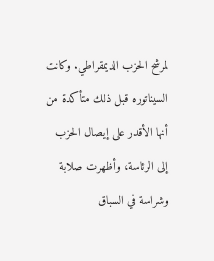لمرشح الحزب الديمقراطي. وكانت السيناتوره قبل ذلك متأكدة من أنها الأقدر على إيصال الحزب إلى الرئاسة، وأظهرت صلابة وشراسة في السباق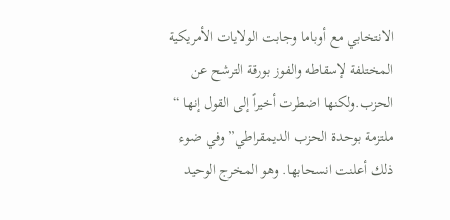الانتخابي مع أوباما وجابت الولايات الأمريكية المختلفة لإسقاطه والفوز بورقة الترشح عن الحزب.ولكنها اضطرت أخيراً إلى القول إنها “ ملتزمة بوحدة الحزب الديمقراطي” وفي ضوء ذلك أعلنت انسحابها. وهو المخرج الوحيد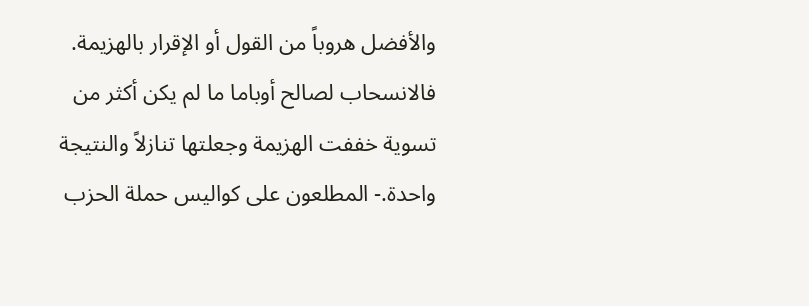والأفضل هروباً من القول أو الإقرار بالهزيمة. فالانسحاب لصالح أوباما ما لم يكن أكثر من تسوية خففت الهزيمة وجعلتها تنازلاً والنتيجة واحدة.- المطلعون على كواليس حملة الحزب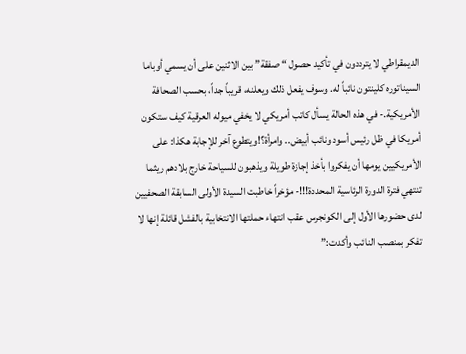الديمقراطي لا يترددون في تأكيد حصول “ صفقة” بين الاثنين على أن يسمي أوباما السيناتوره كلينتون نائباً له. وسوف يفعل ذلك ويعلنه، قريباً جداً، بحسب الصحافة الأمريكية.- في هذه الحالة يسأل كاتب أمريكي لا يخفي ميوله العرقية كيف ستكون أمريكا في ظل رئيس أسود ونائب أبيض.. وامرأة؟!ويتطوع آخر للإجابة هكذا: على الأمريكيين يومها أن يفكروا بأخذ إجازة طويلة ويذهبون للسياحة خارج بلادهم ريثما تنتهي فترة الدورة الرئاسية المحددة!!!- مؤخراً خاطبت السيدة الأولى السابقة الصحفيين لدى حضورها الأول إلى الكونجرس عقب انتهاء حملتها الانتخابية بالفشل قائلة إنها لا تفكر بمنصب النائب وأكدت:”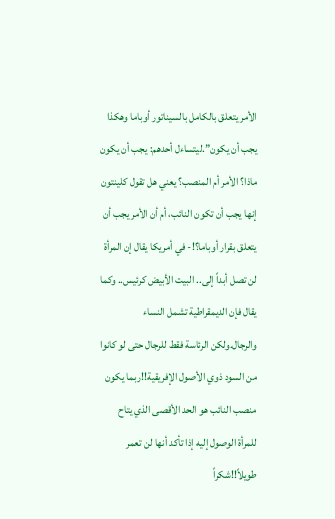الأمر يتعلق بالكامل بالسيناتور أوباما وهكذا يجب أن يكون”.ليتساءل أحدهم: يجب أن يكون ماذا؟ الأمر أم المنصب؟ يعني هل تقول كلينتون إنها يجب أن تكون النائب، أم أن الأمر يجب أن يتعلق بقرار أوباما؟!- في أمريكا يقال إن المرأة لن تصل أبداً إلى.. البيت الأبيض كرئيس.. وكما يقال فإن الديمقراطية تشمل النساء والرجال.ولكن الرئاسة فقط للرجال حتى لو كانوا من السود ذوي الأصول الإفريقية!!ربما يكون منصب النائب هو الحد الأقصى الذي يتاح للمرأة الوصول إليه إذا تأكد أنها لن تعمر طويلاً!!شكراً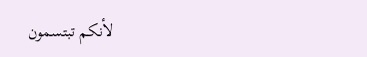لأنكم تبتسمون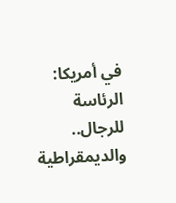في أمريكا: الرئاسة للرجال.. والديمقراطية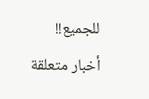للجميع!!
أخبار متعلقة